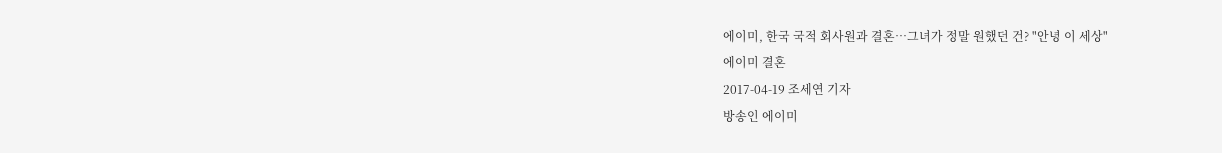에이미, 한국 국적 회사원과 결혼…그녀가 정말 원했던 건? "안녕 이 세상"
에이미 결혼
2017-04-19 조세연 기자
방송인 에이미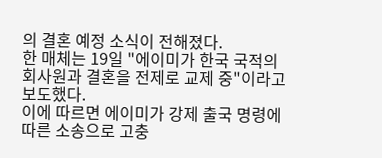의 결혼 예정 소식이 전해졌다.
한 매체는 19일 "에이미가 한국 국적의 회사원과 결혼을 전제로 교제 중"이라고 보도했다.
이에 따르면 에이미가 강제 출국 명령에 따른 소송으로 고충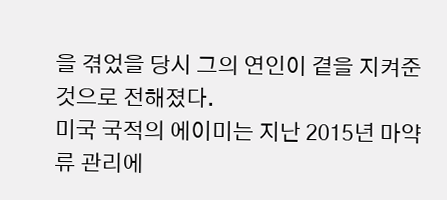을 겪었을 당시 그의 연인이 곁을 지켜준 것으로 전해졌다.
미국 국적의 에이미는 지난 2015년 마약류 관리에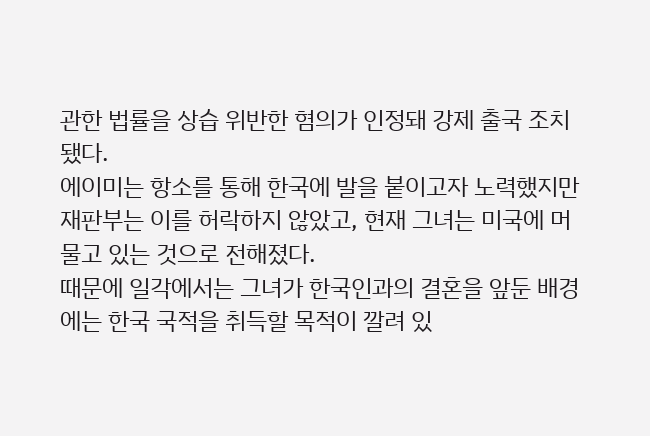관한 법률을 상습 위반한 혐의가 인정돼 강제 출국 조치됐다.
에이미는 항소를 통해 한국에 발을 붙이고자 노력했지만 재판부는 이를 허락하지 않았고, 현재 그녀는 미국에 머물고 있는 것으로 전해졌다.
때문에 일각에서는 그녀가 한국인과의 결혼을 앞둔 배경에는 한국 국적을 취득할 목적이 깔려 있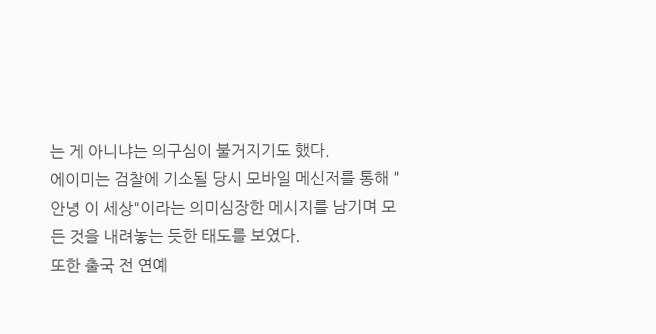는 게 아니냐는 의구심이 불거지기도 했다.
에이미는 검찰에 기소될 당시 모바일 메신저를 통해 "안녕 이 세상"이라는 의미심장한 메시지를 남기며 모든 것을 내려놓는 듯한 태도를 보였다.
또한 출국 전 연예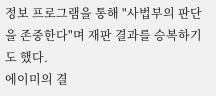정보 프로그램을 통해 "사법부의 판단을 존중한다"며 재판 결과를 승복하기도 했다.
에이미의 결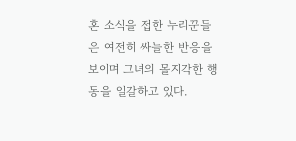혼 소식을 접한 누리꾼들은 여전히 싸늘한 반응을 보이며 그녀의 몰지각한 행동을 일갈하고 있다.